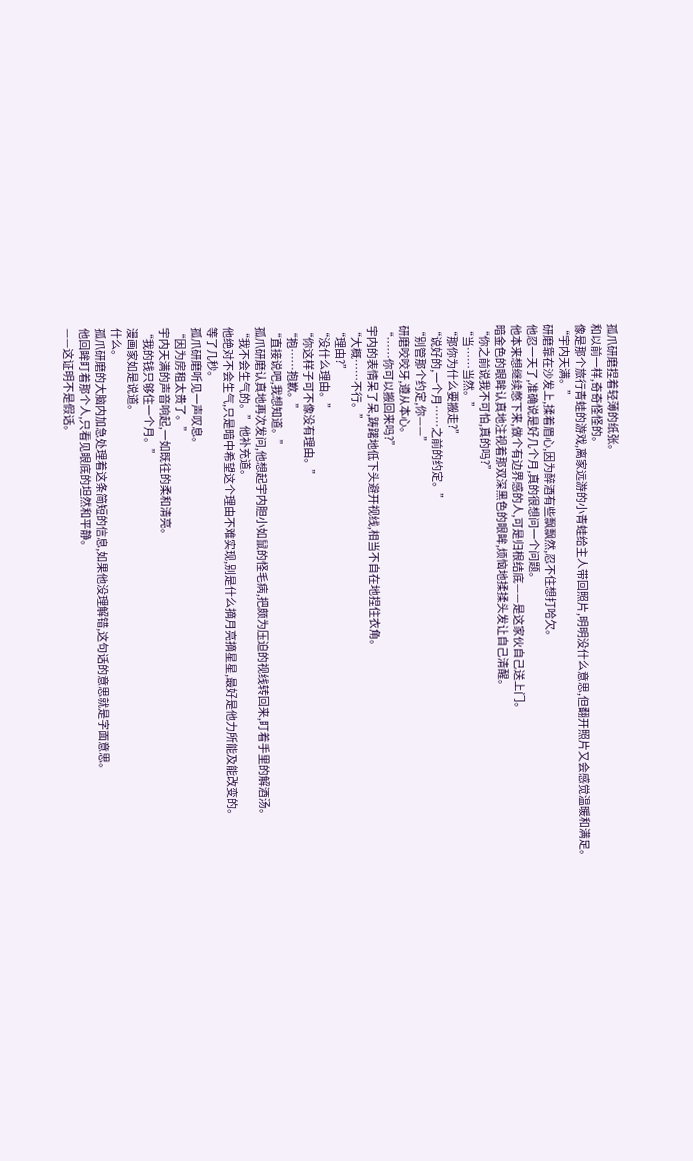孤爪研磨捏着轻薄的纸张。
和以前一样,奇奇怪怪的。
像是那个旅行青蛙的游戏,离家远游的小青蛙给主人带回照片,明明没什么意思,但翻开照片又会感觉温暖和满足。
“宇内天满。”
研磨靠在沙发上,揉着眉心,因为醉酒有些飘飘然,忍不住想打哈欠。
他忍一天了,准确说是好几个月,真的很想问一个问题。
他本来想继续憋下来,做个有边界感的人,可是归根结底——是这家伙自己送上门。
暗金色的眼眸认真地注视着那双深黑色的眼眸,烦恼地揉揉头发让自己清醒。
“你之前说我不可怕,真的吗?”
“当……当然。”
“那你为什么要搬走?”
“说好的,一个月……之前的约定。”
“别管那个约定,你——”
研磨咬咬牙,遵从本心。
“……你可以搬回来吗?”
宇内的表情呆了呆,踌躇地低下头避开视线,相当不自在地捏住衣角。
“大概……不行。”
“理由?”
“没什么理由。”
“你这样子可不像没有理由。”
“抱……抱歉。”
“直接说吧,我想知道。”
孤爪研磨认真地再次发问,他想起宇内胆小如鼠的怪毛病,把颇为压迫的视线转回来,盯着手里的解酒汤。
“我不会生气的。”他补充道。
他绝对不会生气,只是暗中希望这个理由不难实现,别是什么摘月亮摘星星,最好是他力所能及能改变的。
等了几秒。
孤爪研磨听见一声叹息。
“因为房租太贵了。”
宇内天满的声音响起,一如既往的柔和清亮。
“我的钱只够住一个月。”
漫画家如是说道。
什么。
孤爪研磨的大脑内加急处理着这条简短的信息,如果他没理解错,这句话的意思就是字面意思。
他回眸盯着那个人,只看见眼底的坦然和平静。
——这证明不是假话。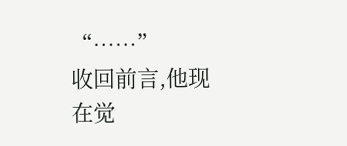“……”
收回前言,他现在觉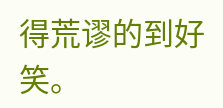得荒谬的到好笑。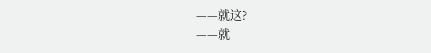——就这?
——就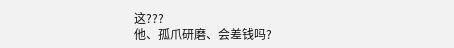这???
他、孤爪研磨、会差钱吗?